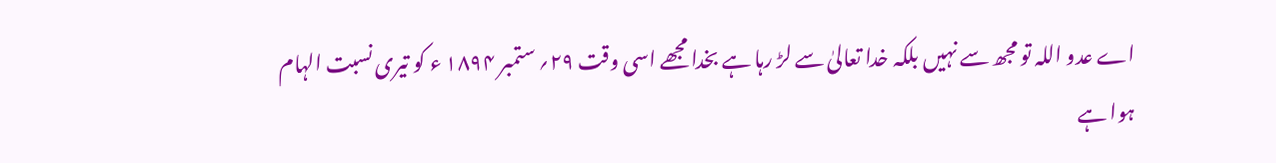اے عدو اللہ تو مجھ سے نہیں بلکہ خدا تعالیٰ سے لڑ رہا ہے بخدا مجھے اسی وقت ۲۹؍ ستمبر ۱۸۹۴ ء کو تیری نسبت الہام
ہوا ہے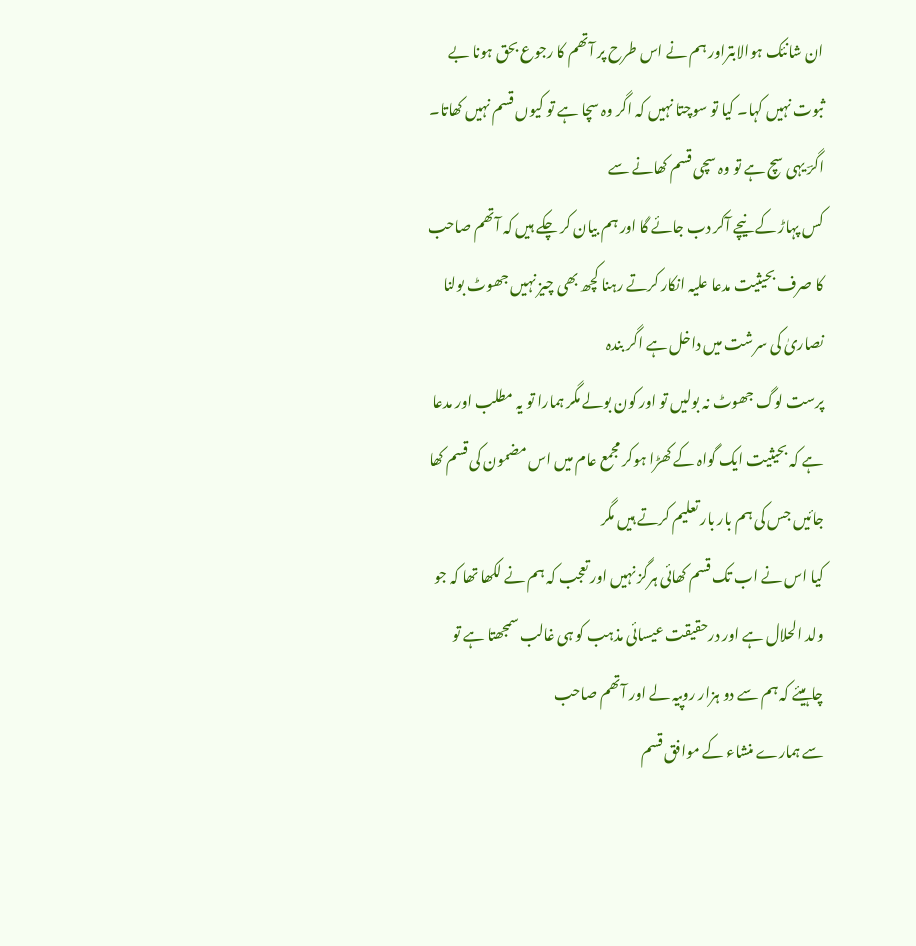ان شانئک ہوالابتراور ہم نے اس طرح پر آتھم کا رجوع بحق ہونا بے ثبوت نہیں کہا۔ کیا تو سوچتا نہیں کہ اگر وہ سچا ہے تو کیوں قسم نہیں کھاتا۔ اگرؔ یہی سچ ہے تو وہ سچی قسم کھانے سے
کس پہاڑ کے نیچے آکر دب جائے گا اور ہم بیان کر چکے ہیں کہ آتھم صاحب کا صرف بحیثیت مدعا علیہ انکار کرتے رہنا کچھ بھی چیز نہیں جھوٹ بولنا نصاریٰ کی سرشت میں داخل ہے اگر بندہ
پرست لوگ جھوٹ نہ بولیں تو اور کون بولے مگر ہمارا تو یہ مطلب اور مدعا ہے کہ بحیثیت ایک گواہ کے کھڑا ہوکر مجمع عام میں اس مضمون کی قسم کھا جائیں جس کی ہم بار بار تعلیم کرتے ہیں مگر
کیا اس نے اب تک قسم کھائی ہرگز نہیں اور تعجب کہ ہم نے لکھا تھا کہ جو ولد الحلال ہے اور درحقیقت عیسائی مذہب کو ہی غالب سمجھتا ہے تو چاہیئے کہ ہم سے دو ہزار روپیہ لے اور آتھم صاحب
سے ہمارے منشاء کے موافق قسم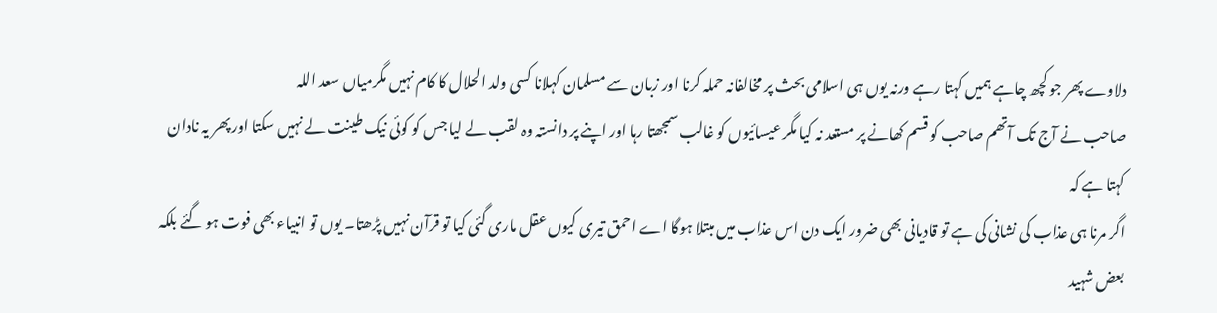دلاوے پھر جو کچھ چاہے ہمیں کہتا رہے ورنہ یوں ہی اسلامی بحث پر مخالفانہ حملہ کرنا اور زبان سے مسلمان کہلانا کسی ولد الحلال کا کام نہیں مگرمیاں سعد اللہ
صاحب نے آج تک آتھم صاحب کو قسم کھانے پر مستعد نہ کیا مگر عیسائیوں کو غالب سمجھتا رہا اور اپنے پر دانستہ وہ لقب لے لیا جس کو کوئی نیک طینت لے نہیں سکتا اور پھر یہ نادان کہتا ہے کہ
اگر مرنا ہی عذاب کی نشانی کی ہے تو قادیانی بھی ضرور ایک دن اس عذاب میں مبتلا ہوگا اے احمق تیری کیوں عقل ماری گئی کیا تو قرآن نہیں پڑھتا۔ یوں تو انبیاء بھی فوت ہو گئے بلکہ بعض شہید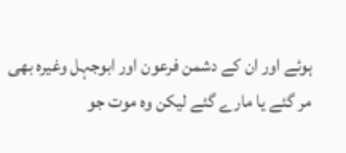ہوئے اور ان کے دشمن فرعون اور ابوجہل وغیرہ بھی مر گئے یا مارے گئے لیکن وہ موت جو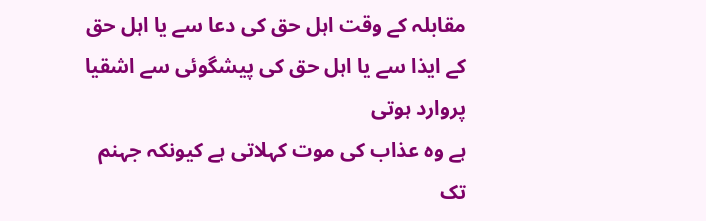مقابلہ کے وقت اہل حق کی دعا سے یا اہل حق کے ایذا سے یا اہل حق کی پیشگوئی سے اشقیا پروارد ہوتی
ہے وہ عذاب کی موت کہلاتی ہے کیونکہ جہنم تک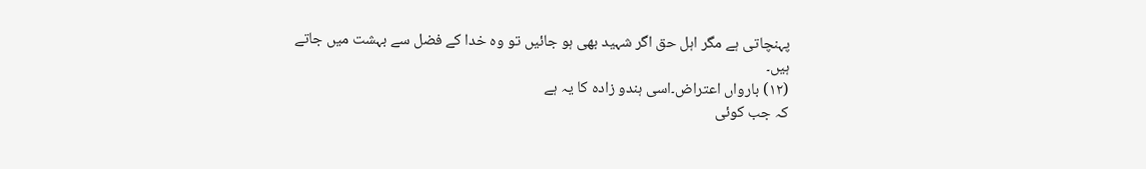پہنچاتی ہے مگر اہل حق اگر شہید بھی ہو جائیں تو وہ خدا کے فضل سے بہشت میں جاتے ہیں۔
(۱۲) بارواں اعتراض۔اسی ہندو زادہ کا یہ ہے
کہ جب کوئی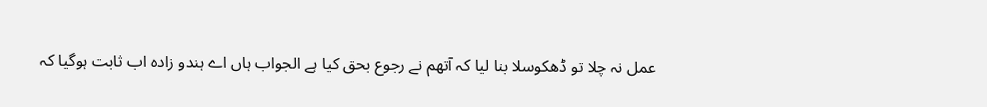عمل نہ چلا تو ڈھکوسلا بنا لیا کہ آتھم نے رجوع بحق کیا ہے الجواب ہاں اے ہندو زادہ اب ثابت ہوگیا کہ